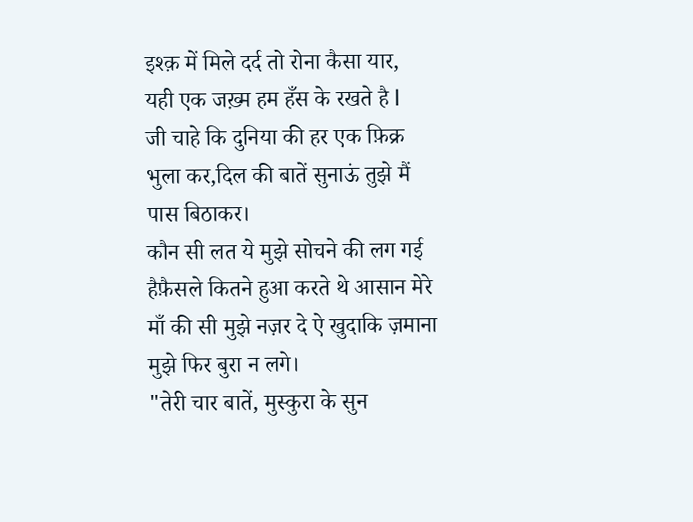इश्क़ में मिले दर्द तो रोना कैसा यार,
यही एक जख़्म हम हँस के रखते है l
जी चाहे कि दुनिया की हर एक फ़िक्र भुला कर,दिल की बातें सुनाऊं तुझे मैं पास बिठाकर।
कौन सी लत ये मुझे सोचने की लग गई हैफ़ैसले कितने हुआ करते थे आसान मेरे
माँ की सी मुझे नज़र दे ऐ खुदाकि ज़माना मुझे फिर बुरा न लगे।
"तेरी चार बातें, मुस्कुरा के सुन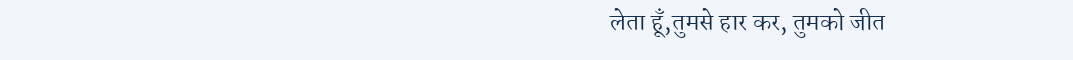लेता हूँ,तुमसे हार कर, तुमको जीत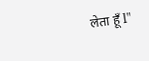लेता हूँ l"